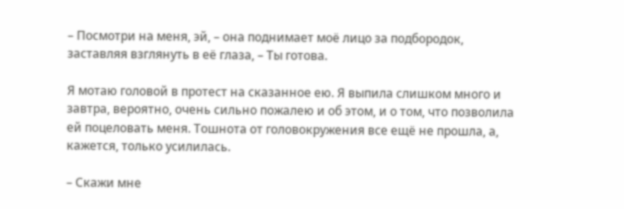– Посмотри на меня, эй, – она поднимает моё лицо за подбородок, заставляя взглянуть в её глаза, – Ты готова.

Я мотаю головой в протест на сказанное ею. Я выпила слишком много и завтра, вероятно, очень сильно пожалею и об этом, и о том, что позволила ей поцеловать меня. Тошнота от головокружения все ещё не прошла, а, кажется, только усилилась.

– Скажи мне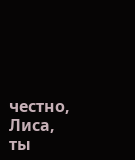честно, Лиса, ты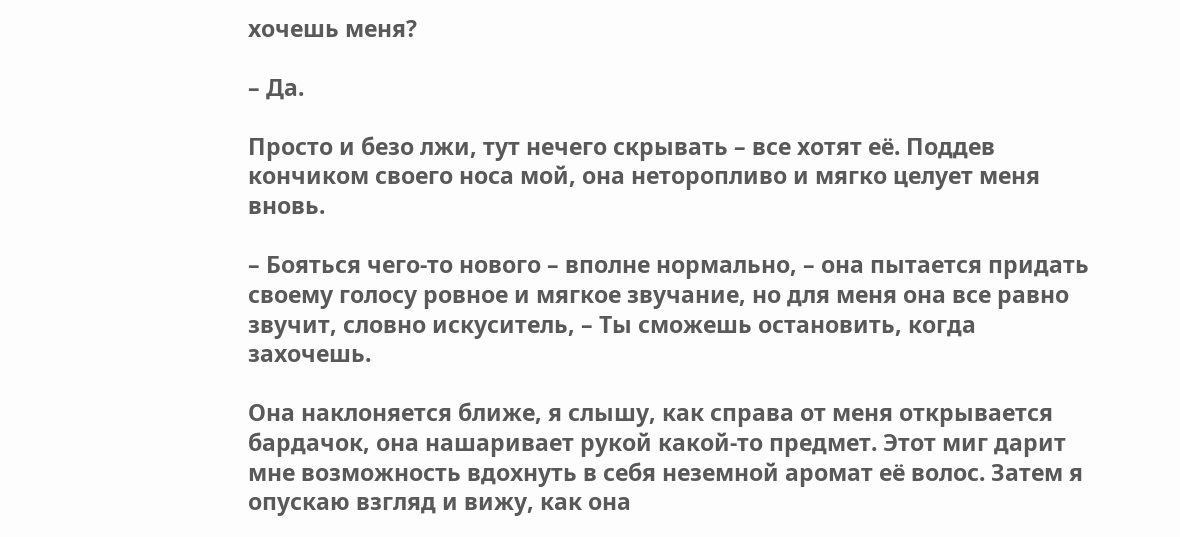хочешь меня?

– Да.

Просто и безо лжи, тут нечего скрывать – все хотят её. Поддев кончиком своего носа мой, она неторопливо и мягко целует меня вновь.

– Бояться чего-то нового – вполне нормально, – она пытается придать своему голосу ровное и мягкое звучание, но для меня она все равно звучит, словно искуситель, – Ты сможешь остановить, когда захочешь.

Она наклоняется ближе, я слышу, как справа от меня открывается бардачок, она нашаривает рукой какой-то предмет. Этот миг дарит мне возможность вдохнуть в себя неземной аромат её волос. Затем я опускаю взгляд и вижу, как она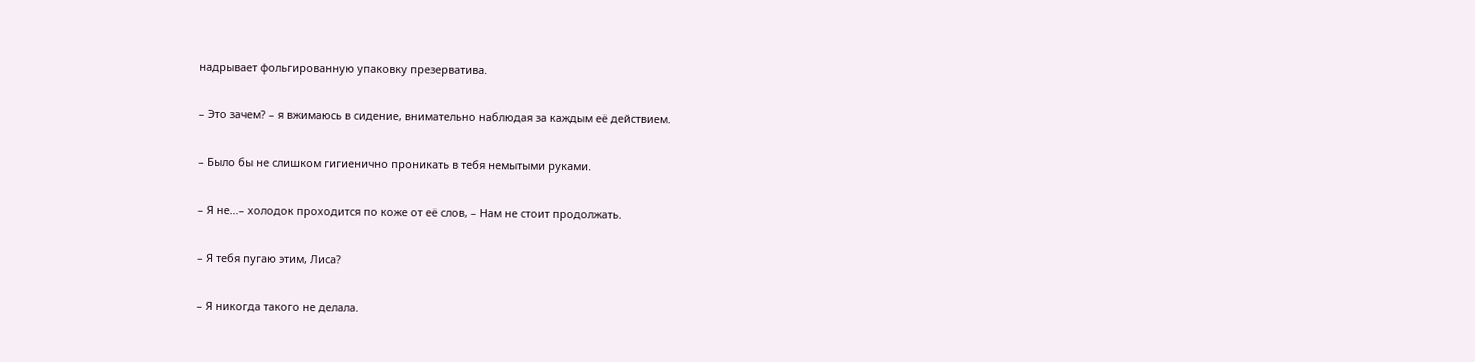надрывает фольгированную упаковку презерватива.

– Это зачем? – я вжимаюсь в сидение, внимательно наблюдая за каждым её действием.

– Было бы не слишком гигиенично проникать в тебя немытыми руками.

– Я не…– холодок проходится по коже от её слов, – Нам не стоит продолжать.

– Я тебя пугаю этим, Лиса?

– Я никогда такого не делала.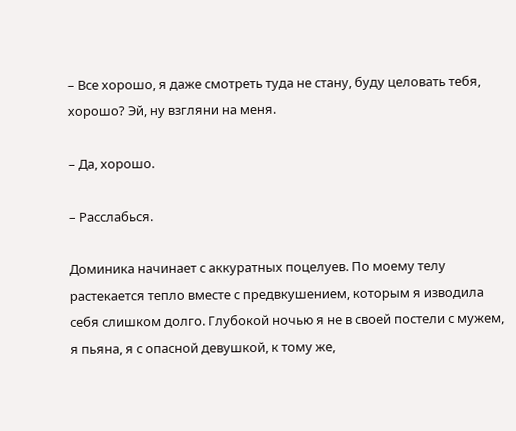– Все хорошо, я даже смотреть туда не стану, буду целовать тебя, хорошо? Эй, ну взгляни на меня.

– Да, хорошо.

– Расслабься.

Доминика начинает с аккуратных поцелуев. По моему телу растекается тепло вместе с предвкушением, которым я изводила себя слишком долго. Глубокой ночью я не в своей постели с мужем, я пьяна, я с опасной девушкой, к тому же,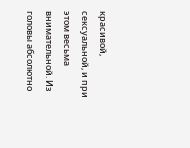красивой, сексуальной, и при этом весьма внимательной. Из головы абсолютно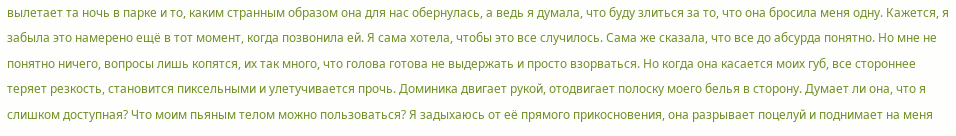вылетает та ночь в парке и то, каким странным образом она для нас обернулась, а ведь я думала, что буду злиться за то, что она бросила меня одну. Кажется, я забыла это намерено ещё в тот момент, когда позвонила ей. Я сама хотела, чтобы это все случилось. Сама же сказала, что все до абсурда понятно. Но мне не понятно ничего, вопросы лишь копятся, их так много, что голова готова не выдержать и просто взорваться. Но когда она касается моих губ, все стороннее теряет резкость, становится пиксельными и улетучивается прочь. Доминика двигает рукой, отодвигает полоску моего белья в сторону. Думает ли она, что я слишком доступная? Что моим пьяным телом можно пользоваться? Я задыхаюсь от её прямого прикосновения, она разрывает поцелуй и поднимает на меня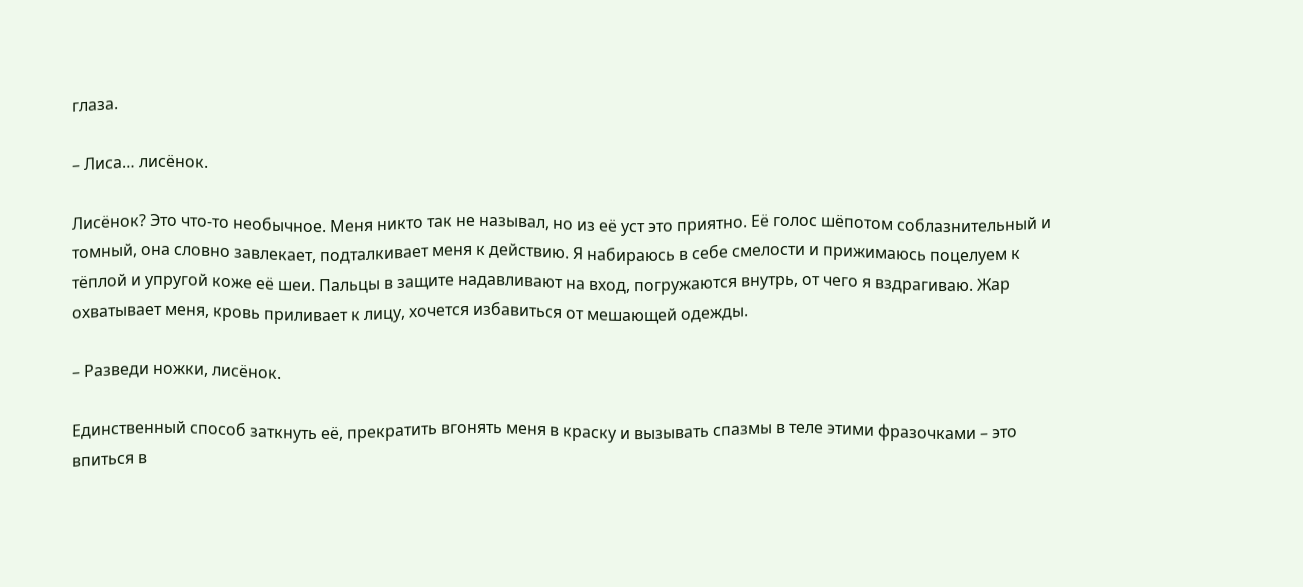глаза.

– Лиса… лисёнок.

Лисёнок? Это что-то необычное. Меня никто так не называл, но из её уст это приятно. Её голос шёпотом соблазнительный и томный, она словно завлекает, подталкивает меня к действию. Я набираюсь в себе смелости и прижимаюсь поцелуем к тёплой и упругой коже её шеи. Пальцы в защите надавливают на вход, погружаются внутрь, от чего я вздрагиваю. Жар охватывает меня, кровь приливает к лицу, хочется избавиться от мешающей одежды.

– Разведи ножки, лисёнок.

Единственный способ заткнуть её, прекратить вгонять меня в краску и вызывать спазмы в теле этими фразочками – это впиться в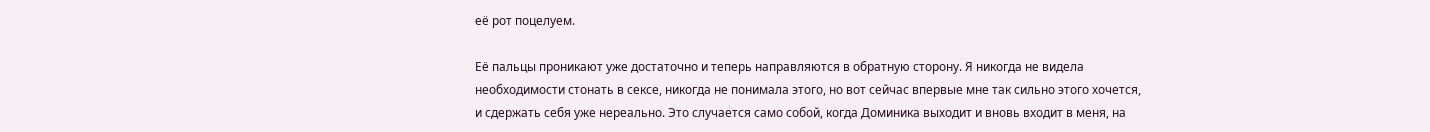её рот поцелуем.

Её пальцы проникают уже достаточно и теперь направляются в обратную сторону. Я никогда не видела необходимости стонать в сексе, никогда не понимала этого, но вот сейчас впервые мне так сильно этого хочется, и сдержать себя уже нереально. Это случается само собой, когда Доминика выходит и вновь входит в меня, на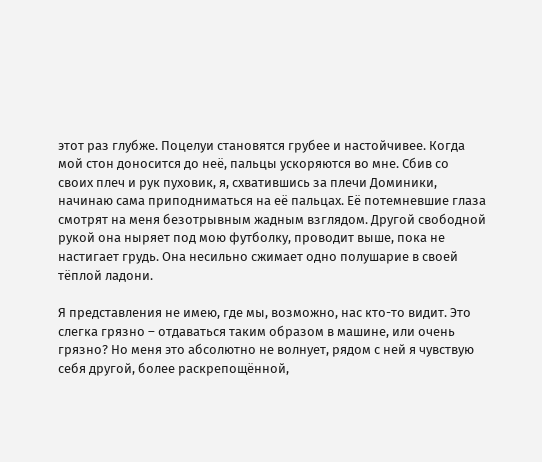этот раз глубже. Поцелуи становятся грубее и настойчивее. Когда мой стон доносится до неё, пальцы ускоряются во мне. Сбив со своих плеч и рук пуховик, я, схватившись за плечи Доминики, начинаю сама приподниматься на её пальцах. Её потемневшие глаза смотрят на меня безотрывным жадным взглядом. Другой свободной рукой она ныряет под мою футболку, проводит выше, пока не настигает грудь. Она несильно сжимает одно полушарие в своей тёплой ладони.

Я представления не имею, где мы, возможно, нас кто-то видит. Это слегка грязно – отдаваться таким образом в машине, или очень грязно? Но меня это абсолютно не волнует, рядом с ней я чувствую себя другой, более раскрепощённой,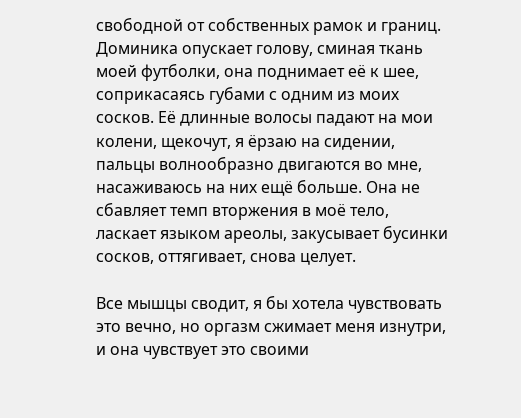свободной от собственных рамок и границ. Доминика опускает голову, сминая ткань моей футболки, она поднимает её к шее, соприкасаясь губами с одним из моих сосков. Её длинные волосы падают на мои колени, щекочут, я ёрзаю на сидении, пальцы волнообразно двигаются во мне, насаживаюсь на них ещё больше. Она не сбавляет темп вторжения в моё тело, ласкает языком ареолы, закусывает бусинки сосков, оттягивает, снова целует.

Все мышцы сводит, я бы хотела чувствовать это вечно, но оргазм сжимает меня изнутри, и она чувствует это своими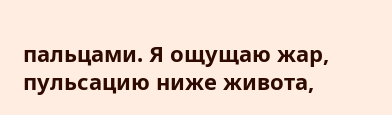пальцами. Я ощущаю жар, пульсацию ниже живота,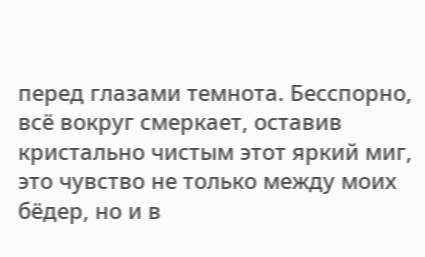перед глазами темнота. Бесспорно, всё вокруг смеркает, оставив кристально чистым этот яркий миг, это чувство не только между моих бёдер, но и в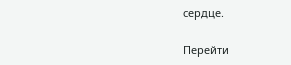сердце.

Перейти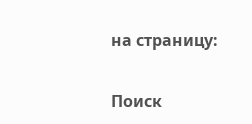на страницу:

Поиск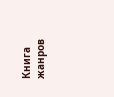Книга жанров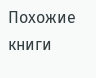Похожие книги